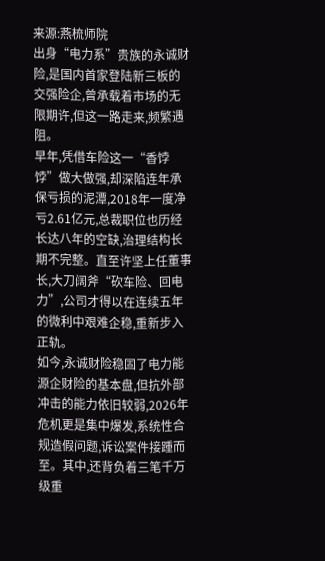来源:燕梳师院
出身“电力系”贵族的永诚财险,是国内首家登陆新三板的交强险企,曾承载着市场的无限期许,但这一路走来,频繁遇阻。
早年,凭借车险这一“香饽饽”做大做强,却深陷连年承保亏损的泥潭,2018年一度净亏2.61亿元,总裁职位也历经长达八年的空缺,治理结构长期不完整。直至许坚上任董事长,大刀阔斧“砍车险、回电力”,公司才得以在连续五年的微利中艰难企稳,重新步入正轨。
如今,永诚财险稳固了电力能源企财险的基本盘,但抗外部冲击的能力依旧较弱,2026年危机更是集中爆发,系统性合规造假问题,诉讼案件接踵而至。其中,还背负着三笔千万级重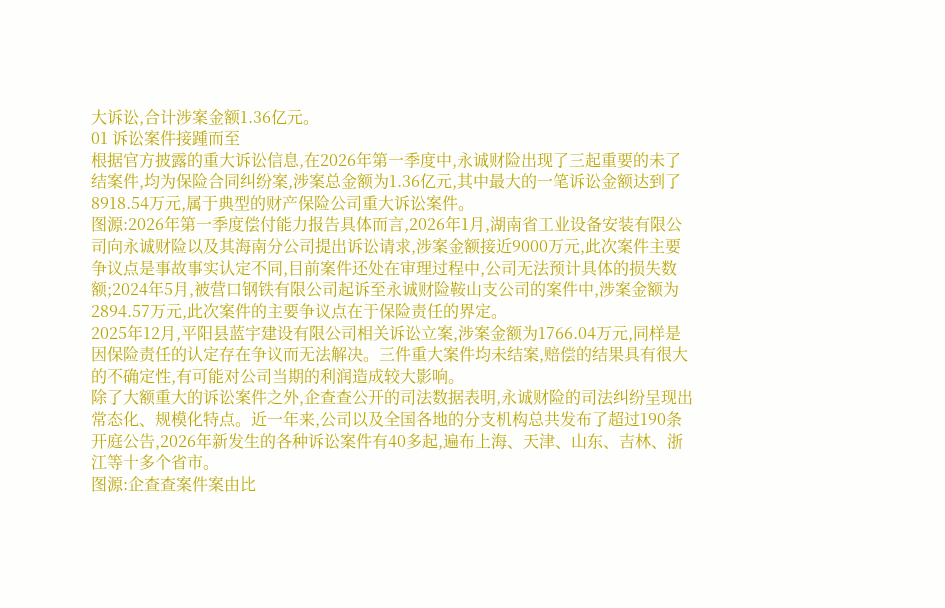大诉讼,合计涉案金额1.36亿元。
01 诉讼案件接踵而至
根据官方披露的重大诉讼信息,在2026年第一季度中,永诚财险出现了三起重要的未了结案件,均为保险合同纠纷案,涉案总金额为1.36亿元,其中最大的一笔诉讼金额达到了8918.54万元,属于典型的财产保险公司重大诉讼案件。
图源:2026年第一季度偿付能力报告具体而言,2026年1月,湖南省工业设备安装有限公司向永诚财险以及其海南分公司提出诉讼请求,涉案金额接近9000万元,此次案件主要争议点是事故事实认定不同,目前案件还处在审理过程中,公司无法预计具体的损失数额;2024年5月,被营口钢铁有限公司起诉至永诚财险鞍山支公司的案件中,涉案金额为2894.57万元,此次案件的主要争议点在于保险责任的界定。
2025年12月,平阳县蓝宇建设有限公司相关诉讼立案,涉案金额为1766.04万元,同样是因保险责任的认定存在争议而无法解决。三件重大案件均未结案,赔偿的结果具有很大的不确定性,有可能对公司当期的利润造成较大影响。
除了大额重大的诉讼案件之外,企查查公开的司法数据表明,永诚财险的司法纠纷呈现出常态化、规模化特点。近一年来,公司以及全国各地的分支机构总共发布了超过190条开庭公告,2026年新发生的各种诉讼案件有40多起,遍布上海、天津、山东、吉林、浙江等十多个省市。
图源:企查查案件案由比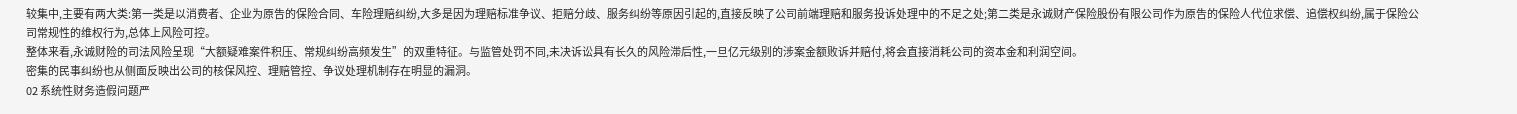较集中,主要有两大类:第一类是以消费者、企业为原告的保险合同、车险理赔纠纷,大多是因为理赔标准争议、拒赔分歧、服务纠纷等原因引起的,直接反映了公司前端理赔和服务投诉处理中的不足之处;第二类是永诚财产保险股份有限公司作为原告的保险人代位求偿、追偿权纠纷,属于保险公司常规性的维权行为,总体上风险可控。
整体来看,永诚财险的司法风险呈现“大额疑难案件积压、常规纠纷高频发生”的双重特征。与监管处罚不同,未决诉讼具有长久的风险滞后性,一旦亿元级别的涉案金额败诉并赔付,将会直接消耗公司的资本金和利润空间。
密集的民事纠纷也从侧面反映出公司的核保风控、理赔管控、争议处理机制存在明显的漏洞。
02 系统性财务造假问题严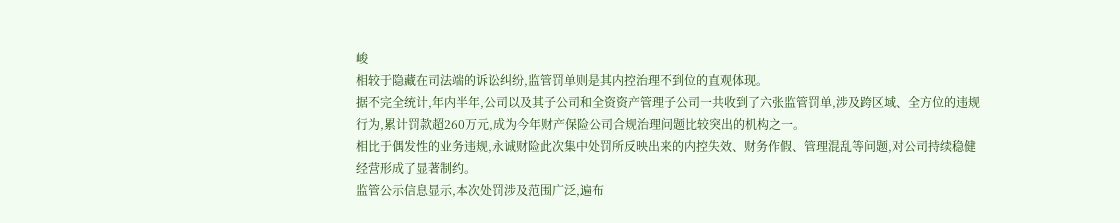峻
相较于隐藏在司法端的诉讼纠纷,监管罚单则是其内控治理不到位的直观体现。
据不完全统计,年内半年,公司以及其子公司和全资资产管理子公司一共收到了六张监管罚单,涉及跨区域、全方位的违规行为,累计罚款超260万元,成为今年财产保险公司合规治理问题比较突出的机构之一。
相比于偶发性的业务违规,永诚财险此次集中处罚所反映出来的内控失效、财务作假、管理混乱等问题,对公司持续稳健经营形成了显著制约。
监管公示信息显示,本次处罚涉及范围广泛,遍布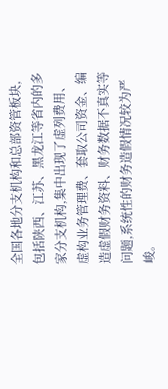全国各地分支机构和总部资管板块,包括陕西、江苏、黑龙江等省内的多家分支机构,集中出现了虚列费用、虚构业务管理费、套取公司资金、编造虚假财务资料、财务数据不真实等问题,系统性的财务造假情况较为严峻。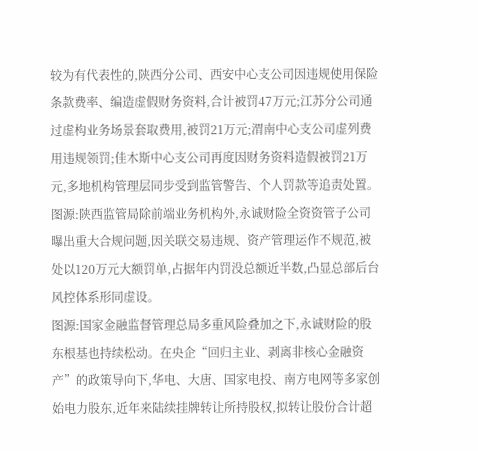较为有代表性的,陕西分公司、西安中心支公司因违规使用保险条款费率、编造虚假财务资料,合计被罚47万元;江苏分公司通过虚构业务场景套取费用,被罚21万元;渭南中心支公司虚列费用违规领罚;佳木斯中心支公司再度因财务资料造假被罚21万元,多地机构管理层同步受到监管警告、个人罚款等追责处置。
图源:陕西监管局除前端业务机构外,永诚财险全资资管子公司曝出重大合规问题,因关联交易违规、资产管理运作不规范,被处以120万元大额罚单,占据年内罚没总额近半数,凸显总部后台风控体系形同虚设。
图源:国家金融监督管理总局多重风险叠加之下,永诚财险的股东根基也持续松动。在央企“回归主业、剥离非核心金融资产”的政策导向下,华电、大唐、国家电投、南方电网等多家创始电力股东,近年来陆续挂牌转让所持股权,拟转让股份合计超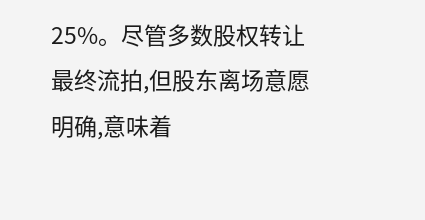25%。尽管多数股权转让最终流拍,但股东离场意愿明确,意味着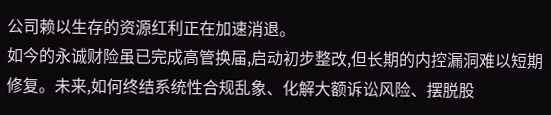公司赖以生存的资源红利正在加速消退。
如今的永诚财险虽已完成高管换届,启动初步整改,但长期的内控漏洞难以短期修复。未来,如何终结系统性合规乱象、化解大额诉讼风险、摆脱股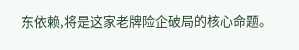东依赖,将是这家老牌险企破局的核心命题。